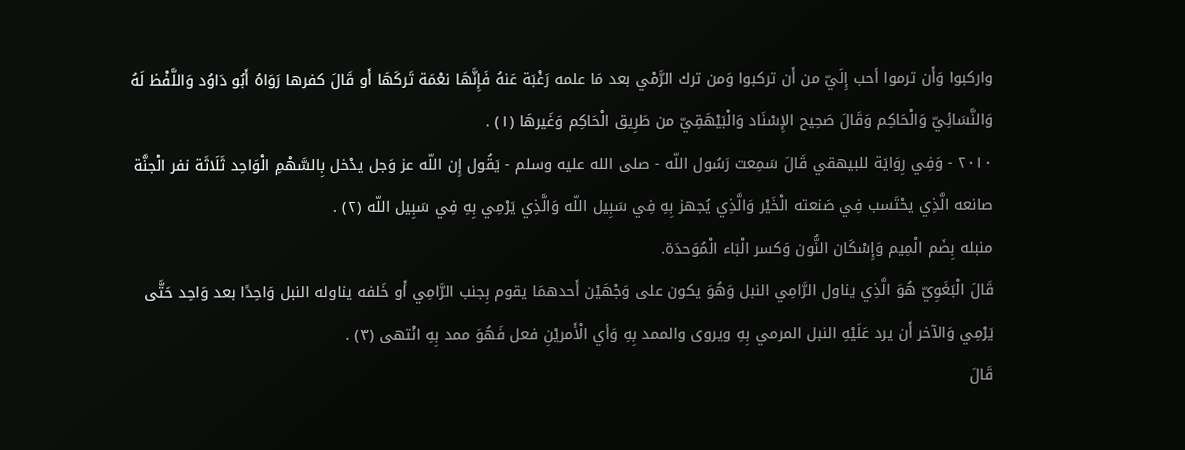واركبوا وَأَن ترموا أحب إِلَيّ من أَن تركبوا وَمن ترك الرَّمْي بعد مَا علمه رَغْبَة عَنهُ فَإِنَّهَا نعْمَة تَركَهَا أَو قَالَ كفرها رَوَاهُ أَبُو دَاوُد وَاللَّفْظ لَهُ وَالنَّسَائِيّ وَالْحَاكِم وَقَالَ صَحِيح الإِسْنَاد وَالْبَيْهَقِيّ من طَرِيق الْحَاكِم وَغَيرهَا (١) .
٢٠١٠ - وَفِي رِوَايَة للبيهقي قَالَ سَمِعت رَسُول اللّه - صلى الله عليه وسلم - يَقُول إِن اللّه عز وَجل يدْخل بِالسَّهْمِ الْوَاحِد ثَلَاثَة نفر الْجنَّة صانعه الَّذِي يحْتَسب فِي صَنعته الْخَيْر وَالَّذِي يُجهز بِهِ فِي سَبِيل اللّه وَالَّذِي يَرْمِي بِهِ فِي سَبِيل اللّه (٢) .
منبله بِضَم الْمِيم وَإِسْكَان النُّون وَكسر الْبَاء الْمُوَحدَة.
قَالَ الْبَغَوِيّ هُوَ الَّذِي يناول الرَّامِي النبل وَهُوَ يكون على وَجْهَيْن أَحدهمَا يقوم بِجنب الرَّامِي أَو خَلفه يناوله النبل وَاحِدًا بعد وَاحِد حَتَّى يَرْمِي وَالآخر أَن يرد عَلَيْهِ النبل المرمي بِهِ ويروى والممد بِهِ وَأي الْأَمريْنِ فعل فَهُوَ ممد بِهِ انْتهى (٣) .
قَالَ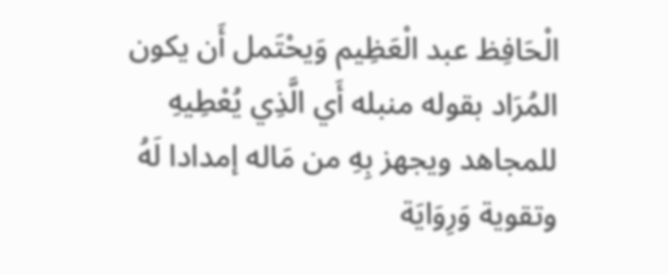الْحَافِظ عبد الْعَظِيم وَيحْتَمل أَن يكون المُرَاد بقوله منبله أَي الَّذِي يُعْطِيهِ للمجاهد ويجهز بِهِ من مَاله إمدادا لَهُ وتقوية وَرِوَايَة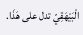الْبَيْهَقِيّ تدل على هَذَا.